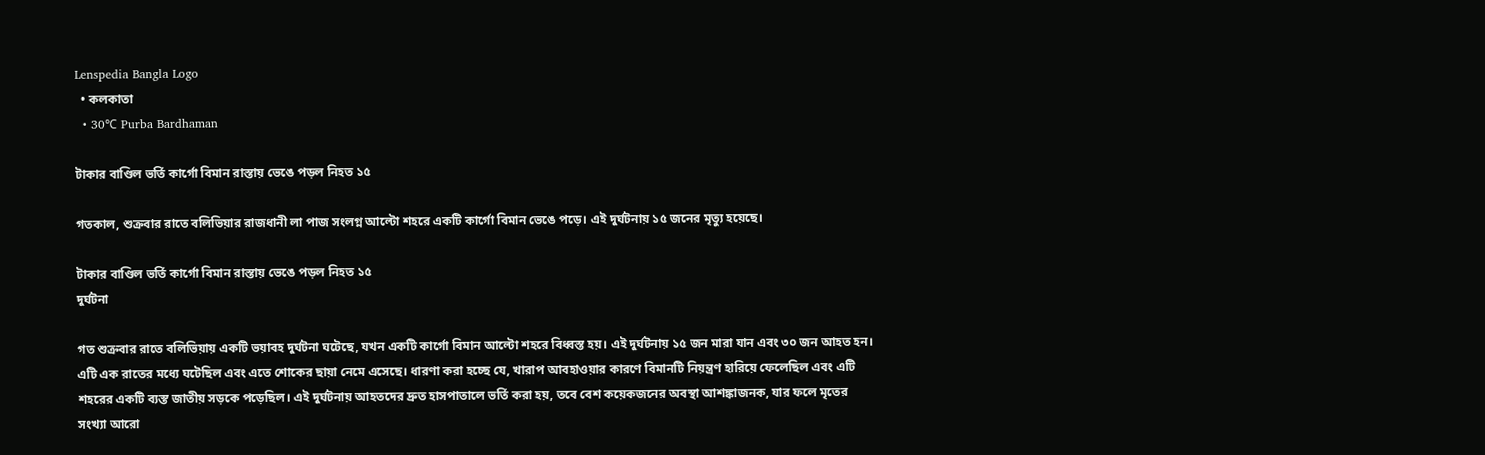Lenspedia Bangla Logo
  • কলকাতা
  • 30℃ Purba Bardhaman

টাকার বাণ্ডিল ভর্তি কার্গো বিমান রাস্তায় ভেঙে পড়ল নিহত ১৫

গতকাল, শুক্রবার রাতে বলিভিয়ার রাজধানী লা পাজ সংলগ্ন আল্টো শহরে একটি কার্গো বিমান ভেঙে পড়ে। এই দুর্ঘটনায় ১৫ জনের মৃত্যু হয়েছে।

টাকার বাণ্ডিল ভর্তি কার্গো বিমান রাস্তায় ভেঙে পড়ল নিহত ১৫
দুর্ঘটনা

গত শুক্রবার রাতে বলিভিয়ায় একটি ভয়াবহ দুর্ঘটনা ঘটেছে, যখন একটি কার্গো বিমান আল্টো শহরে বিধ্বস্ত হয়। এই দুর্ঘটনায় ১৫ জন মারা যান এবং ৩০ জন আহত হন। এটি এক রাতের মধ্যে ঘটেছিল এবং এতে শোকের ছায়া নেমে এসেছে। ধারণা করা হচ্ছে যে, খারাপ আবহাওয়ার কারণে বিমানটি নিয়ন্ত্রণ হারিয়ে ফেলেছিল এবং এটি শহরের একটি ব্যস্ত জাতীয় সড়কে পড়েছিল। এই দুর্ঘটনায় আহতদের দ্রুত হাসপাতালে ভর্তি করা হয়, তবে বেশ কয়েকজনের অবস্থা আশঙ্কাজনক, যার ফলে মৃতের সংখ্যা আরো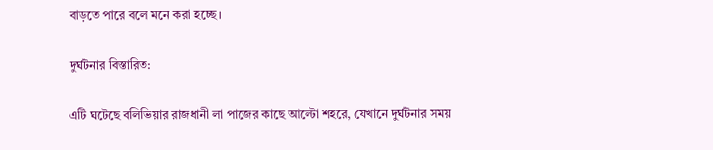বাড়তে পারে বলে মনে করা হচ্ছে।

দুর্ঘটনার বিস্তারিত:

এটি ঘটেছে বলিভিয়ার রাজধানী লা পাজের কাছে আল্টো শহরে, যেখানে দুর্ঘটনার সময়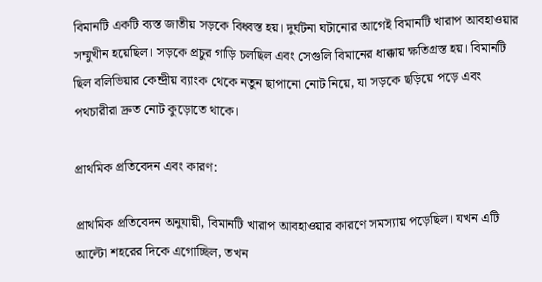বিমানটি একটি ব্যস্ত জাতীয় সড়কে বিধ্বস্ত হয়। দুর্ঘটনা ঘটানোর আগেই বিমানটি খারাপ আবহাওয়ার সম্মুখীন হয়েছিল। সড়কে প্রচুর গাড়ি চলছিল এবং সেগুলি বিমানের ধাক্কায় ক্ষতিগ্রস্ত হয়। বিমানটি ছিল বলিভিয়ার কেন্দ্রীয় ব্যাংক থেকে নতুন ছাপানো নোট নিয়ে, যা সড়কে ছড়িয়ে পড়ে এবং পথচারীরা দ্রুত নোট কুড়োতে থাকে।

প্রাথমিক প্রতিবেদন এবং কারণ:

প্রাথমিক প্রতিবেদন অনুযায়ী, বিমানটি খারাপ আবহাওয়ার কারণে সমস্যায় পড়েছিল। যখন এটি আল্টো শহরের দিকে এগোচ্ছিল, তখন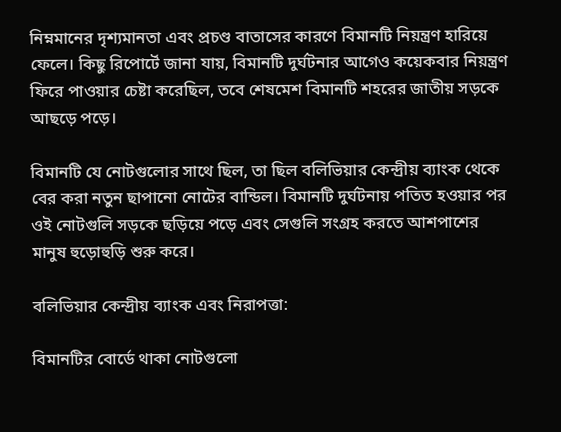নিম্নমানের দৃশ্যমানতা এবং প্রচণ্ড বাতাসের কারণে বিমানটি নিয়ন্ত্রণ হারিয়ে ফেলে। কিছু রিপোর্টে জানা যায়, বিমানটি দুর্ঘটনার আগেও কয়েকবার নিয়ন্ত্রণ ফিরে পাওয়ার চেষ্টা করেছিল, তবে শেষমেশ বিমানটি শহরের জাতীয় সড়কে আছড়ে পড়ে।

বিমানটি যে নোটগুলোর সাথে ছিল, তা ছিল বলিভিয়ার কেন্দ্রীয় ব্যাংক থেকে বের করা নতুন ছাপানো নোটের বান্ডিল। বিমানটি দুর্ঘটনায় পতিত হওয়ার পর ওই নোটগুলি সড়কে ছড়িয়ে পড়ে এবং সেগুলি সংগ্রহ করতে আশপাশের মানুষ হুড়োহুড়ি শুরু করে।

বলিভিয়ার কেন্দ্রীয় ব্যাংক এবং নিরাপত্তা:

বিমানটির বোর্ডে থাকা নোটগুলো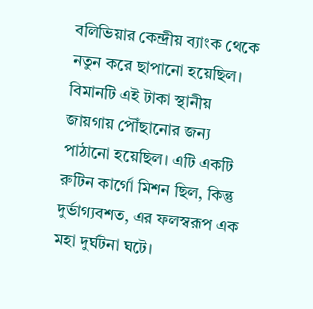বলিভিয়ার কেন্দ্রীয় ব্যাংক থেকে নতুন করে ছাপানো হয়েছিল। বিমানটি এই টাকা স্থানীয় জায়গায় পৌঁছানোর জন্য পাঠানো হয়েছিল। এটি একটি রুটিন কার্গো মিশন ছিল, কিন্তু দুর্ভাগ্যবশত, এর ফলস্বরূপ এক মহা দুর্ঘটনা ঘটে।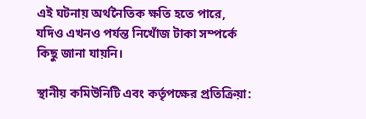এই ঘটনায় অর্থনৈতিক ক্ষতি হতে পারে, যদিও এখনও পর্যন্ত নিখোঁজ টাকা সম্পর্কে কিছু জানা যায়নি।

স্থানীয় কমিউনিটি এবং কর্তৃপক্ষের প্রতিক্রিয়া: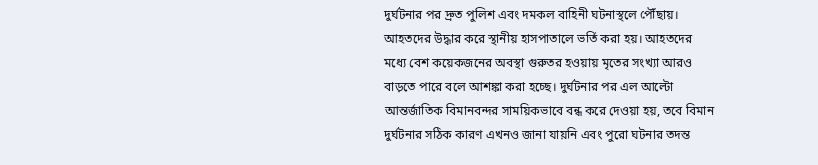দুর্ঘটনার পর দ্রুত পুলিশ এবং দমকল বাহিনী ঘটনাস্থলে পৌঁছায়। আহতদের উদ্ধার করে স্থানীয় হাসপাতালে ভর্তি করা হয়। আহতদের মধ্যে বেশ কয়েকজনের অবস্থা গুরুতর হওয়ায় মৃতের সংখ্যা আরও বাড়তে পারে বলে আশঙ্কা করা হচ্ছে। দুর্ঘটনার পর এল আল্টো আন্তর্জাতিক বিমানবন্দর সাময়িকভাবে বন্ধ করে দেওয়া হয়, তবে বিমান দুর্ঘটনার সঠিক কারণ এখনও জানা যায়নি এবং পুরো ঘটনার তদন্ত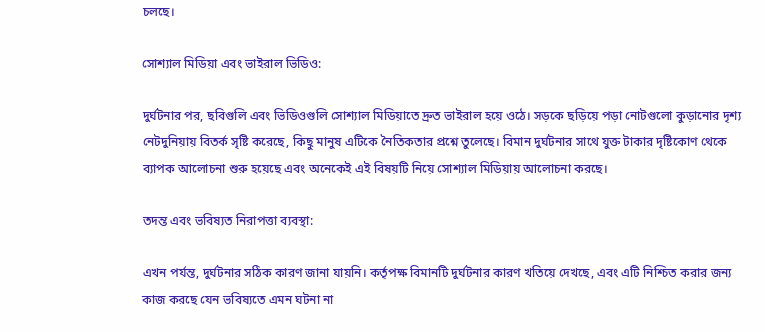চলছে।

সোশ্যাল মিডিয়া এবং ভাইরাল ভিডিও:

দুর্ঘটনার পর, ছবিগুলি এবং ভিডিওগুলি সোশ্যাল মিডিয়াতে দ্রুত ভাইরাল হয়ে ওঠে। সড়কে ছড়িয়ে পড়া নোটগুলো কুড়ানোর দৃশ্য নেটদুনিয়ায় বিতর্ক সৃষ্টি করেছে, কিছু মানুষ এটিকে নৈতিকতার প্রশ্নে তুলেছে। বিমান দুর্ঘটনার সাথে যুক্ত টাকার দৃষ্টিকোণ থেকে ব্যাপক আলোচনা শুরু হয়েছে এবং অনেকেই এই বিষয়টি নিয়ে সোশ্যাল মিডিয়ায় আলোচনা করছে।

তদন্ত এবং ভবিষ্যত নিরাপত্তা ব্যবস্থা:

এখন পর্যন্ত, দুর্ঘটনার সঠিক কারণ জানা যায়নি। কর্তৃপক্ষ বিমানটি দুর্ঘটনার কারণ খতিয়ে দেখছে, এবং এটি নিশ্চিত করার জন্য কাজ করছে যেন ভবিষ্যতে এমন ঘটনা না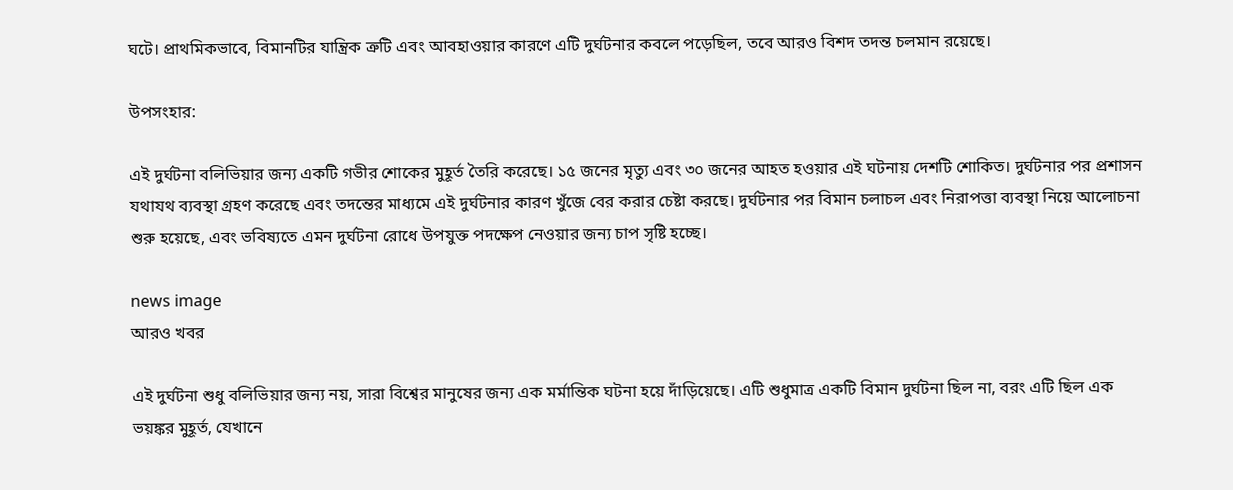ঘটে। প্রাথমিকভাবে, বিমানটির যান্ত্রিক ত্রুটি এবং আবহাওয়ার কারণে এটি দুর্ঘটনার কবলে পড়েছিল, তবে আরও বিশদ তদন্ত চলমান রয়েছে।

উপসংহার:

এই দুর্ঘটনা বলিভিয়ার জন্য একটি গভীর শোকের মুহূর্ত তৈরি করেছে। ১৫ জনের মৃত্যু এবং ৩০ জনের আহত হওয়ার এই ঘটনায় দেশটি শোকিত। দুর্ঘটনার পর প্রশাসন যথাযথ ব্যবস্থা গ্রহণ করেছে এবং তদন্তের মাধ্যমে এই দুর্ঘটনার কারণ খুঁজে বের করার চেষ্টা করছে। দুর্ঘটনার পর বিমান চলাচল এবং নিরাপত্তা ব্যবস্থা নিয়ে আলোচনা শুরু হয়েছে, এবং ভবিষ্যতে এমন দুর্ঘটনা রোধে উপযুক্ত পদক্ষেপ নেওয়ার জন্য চাপ সৃষ্টি হচ্ছে।

news image
আরও খবর

এই দুর্ঘটনা শুধু বলিভিয়ার জন্য নয়, সারা বিশ্বের মানুষের জন্য এক মর্মান্তিক ঘটনা হয়ে দাঁড়িয়েছে। এটি শুধুমাত্র একটি বিমান দুর্ঘটনা ছিল না, বরং এটি ছিল এক ভয়ঙ্কর মুহূর্ত, যেখানে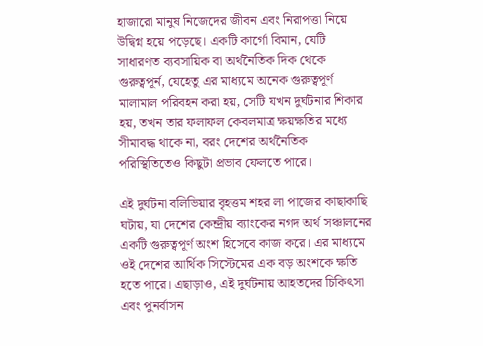হাজারো মানুষ নিজেদের জীবন এবং নিরাপত্তা নিয়ে উদ্বিগ্ন হয়ে পড়েছে। একটি কার্গো বিমান, যেটি সাধারণত ব্যবসায়িক বা অর্থনৈতিক দিক থেকে গুরুত্বপূর্ন, যেহেতু এর মাধ্যমে অনেক গুরুত্বপূর্ণ মালামাল পরিবহন করা হয়, সেটি যখন দুর্ঘটনার শিকার হয়, তখন তার ফলাফল কেবলমাত্র ক্ষয়ক্ষতির মধ্যে সীমাবদ্ধ থাকে না, বরং দেশের অর্থনৈতিক পরিস্থিতিতেও কিছুটা প্রভাব ফেলতে পারে।

এই দুর্ঘটনা বলিভিয়ার বৃহত্তম শহর লা পাজের কাছাকাছি ঘটায়, যা দেশের কেন্দ্রীয় ব্যাংকের নগদ অর্থ সঞ্চালনের একটি গুরুত্বপূর্ণ অংশ হিসেবে কাজ করে। এর মাধ্যমে ওই দেশের আর্থিক সিস্টেমের এক বড় অংশকে ক্ষতি হতে পারে। এছাড়াও, এই দুর্ঘটনায় আহতদের চিকিৎসা এবং পুনর্বাসন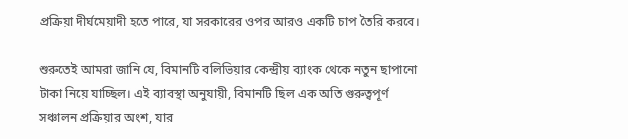প্রক্রিয়া দীর্ঘমেয়াদী হতে পারে, যা সরকারের ওপর আরও একটি চাপ তৈরি করবে।

শুরুতেই আমরা জানি যে, বিমানটি বলিভিয়ার কেন্দ্রীয় ব্যাংক থেকে নতুন ছাপানো টাকা নিয়ে যাচ্ছিল। এই ব্যাবস্থা অনুযায়ী, বিমানটি ছিল এক অতি গুরুত্বপূর্ণ সঞ্চালন প্রক্রিয়ার অংশ, যার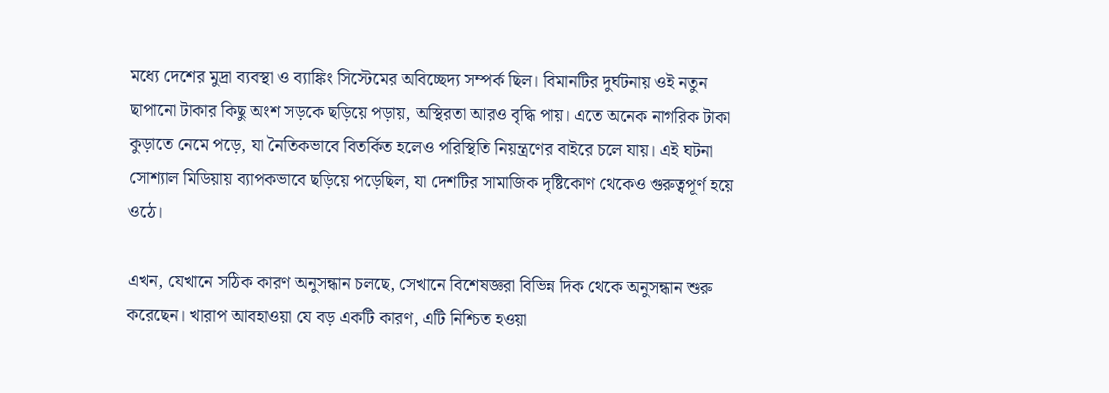মধ্যে দেশের মুদ্রা ব্যবস্থা ও ব্যাঙ্কিং সিস্টেমের অবিচ্ছেদ্য সম্পর্ক ছিল। বিমানটির দুর্ঘটনায় ওই নতুন ছাপানো টাকার কিছু অংশ সড়কে ছড়িয়ে পড়ায়, অস্থিরতা আরও বৃদ্ধি পায়। এতে অনেক নাগরিক টাকা কুড়াতে নেমে পড়ে, যা নৈতিকভাবে বিতর্কিত হলেও পরিস্থিতি নিয়ন্ত্রণের বাইরে চলে যায়। এই ঘটনা সোশ্যাল মিডিয়ায় ব্যাপকভাবে ছড়িয়ে পড়েছিল, যা দেশটির সামাজিক দৃষ্টিকোণ থেকেও গুরুত্বপূর্ণ হয়ে ওঠে।

এখন, যেখানে সঠিক কারণ অনুসন্ধান চলছে, সেখানে বিশেষজ্ঞরা বিভিন্ন দিক থেকে অনুসন্ধান শুরু করেছেন। খারাপ আবহাওয়া যে বড় একটি কারণ, এটি নিশ্চিত হওয়া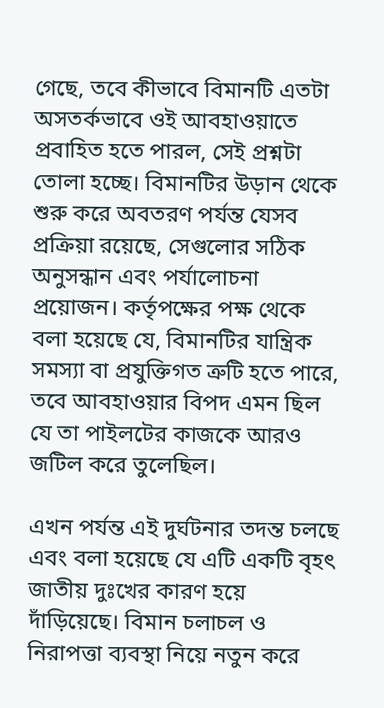গেছে, তবে কীভাবে বিমানটি এতটা অসতর্কভাবে ওই আবহাওয়াতে প্রবাহিত হতে পারল, সেই প্রশ্নটা তোলা হচ্ছে। বিমানটির উড়ান থেকে শুরু করে অবতরণ পর্যন্ত যেসব প্রক্রিয়া রয়েছে, সেগুলোর সঠিক অনুসন্ধান এবং পর্যালোচনা প্রয়োজন। কর্তৃপক্ষের পক্ষ থেকে বলা হয়েছে যে, বিমানটির যান্ত্রিক সমস্যা বা প্রযুক্তিগত ত্রুটি হতে পারে, তবে আবহাওয়ার বিপদ এমন ছিল যে তা পাইলটের কাজকে আরও জটিল করে তুলেছিল।

এখন পর্যন্ত এই দুর্ঘটনার তদন্ত চলছে এবং বলা হয়েছে যে এটি একটি বৃহৎ জাতীয় দুঃখের কারণ হয়ে দাঁড়িয়েছে। বিমান চলাচল ও নিরাপত্তা ব্যবস্থা নিয়ে নতুন করে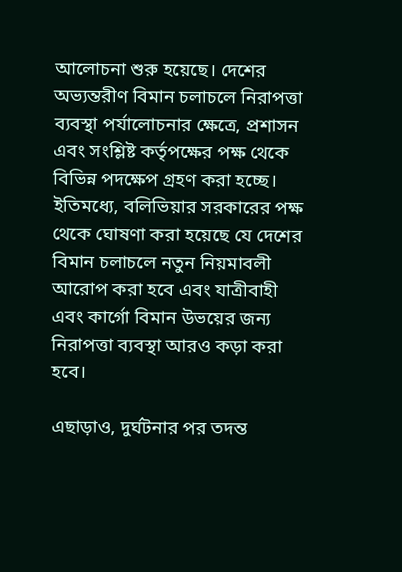আলোচনা শুরু হয়েছে। দেশের অভ্যন্তরীণ বিমান চলাচলে নিরাপত্তা ব্যবস্থা পর্যালোচনার ক্ষেত্রে, প্রশাসন এবং সংশ্লিষ্ট কর্তৃপক্ষের পক্ষ থেকে বিভিন্ন পদক্ষেপ গ্রহণ করা হচ্ছে। ইতিমধ্যে, বলিভিয়ার সরকারের পক্ষ থেকে ঘোষণা করা হয়েছে যে দেশের বিমান চলাচলে নতুন নিয়মাবলী আরোপ করা হবে এবং যাত্রীবাহী এবং কার্গো বিমান উভয়ের জন্য নিরাপত্তা ব্যবস্থা আরও কড়া করা হবে।

এছাড়াও, দুর্ঘটনার পর তদন্ত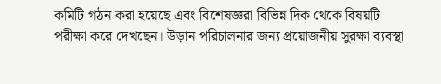কমিটি গঠন করা হয়েছে এবং বিশেষজ্ঞরা বিভিন্ন দিক থেকে বিষয়টি পরীক্ষা করে দেখছেন। উড়ান পরিচালনার জন্য প্রয়োজনীয় সুরক্ষা ব্যবস্থা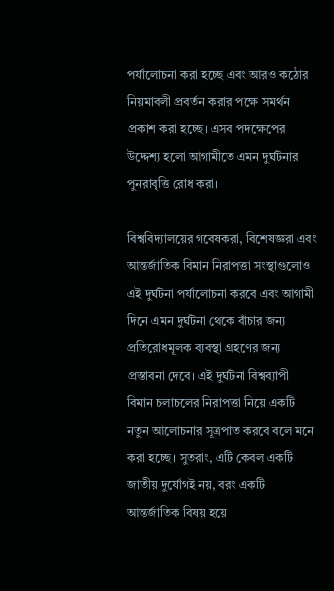পর্যালোচনা করা হচ্ছে এবং আরও কঠোর নিয়মাবলী প্রবর্তন করার পক্ষে সমর্থন প্রকাশ করা হচ্ছে। এসব পদক্ষেপের উদ্দেশ্য হলো আগামীতে এমন দুর্ঘটনার পুনরাবৃত্তি রোধ করা।

বিশ্ববিদ্যালয়ের গবেষকরা, বিশেষজ্ঞরা এবং আন্তর্জাতিক বিমান নিরাপত্তা সংস্থাগুলোও এই দুর্ঘটনা পর্যালোচনা করবে এবং আগামী দিনে এমন দুর্ঘটনা থেকে বাঁচার জন্য প্রতিরোধমূলক ব্যবস্থা গ্রহণের জন্য প্রস্তাবনা দেবে। এই দুর্ঘটনা বিশ্বব্যাপী বিমান চলাচলের নিরাপত্তা নিয়ে একটি নতুন আলোচনার সূত্রপাত করবে বলে মনে করা হচ্ছে। সুতরাং, এটি কেবল একটি জাতীয় দুর্যোগই নয়, বরং একটি আন্তর্জাতিক বিষয় হয়ে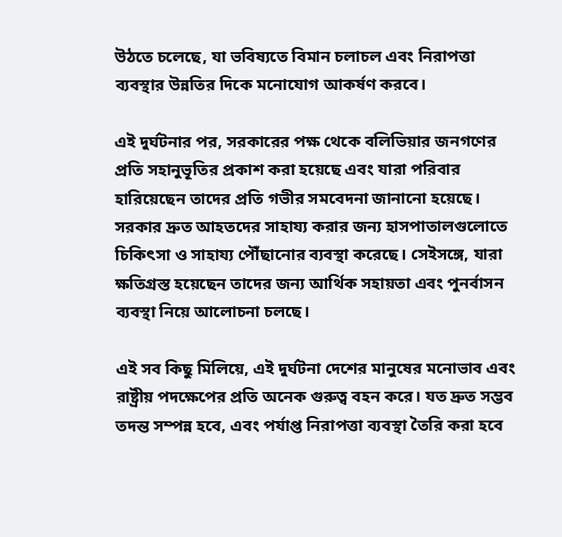উঠতে চলেছে, যা ভবিষ্যতে বিমান চলাচল এবং নিরাপত্তা ব্যবস্থার উন্নতির দিকে মনোযোগ আকর্ষণ করবে।

এই দুর্ঘটনার পর, সরকারের পক্ষ থেকে বলিভিয়ার জনগণের প্রতি সহানুভূতির প্রকাশ করা হয়েছে এবং যারা পরিবার হারিয়েছেন তাদের প্রতি গভীর সমবেদনা জানানো হয়েছে। সরকার দ্রুত আহতদের সাহায্য করার জন্য হাসপাতালগুলোতে চিকিৎসা ও সাহায্য পৌঁছানোর ব্যবস্থা করেছে। সেইসঙ্গে, যারা ক্ষতিগ্রস্ত হয়েছেন তাদের জন্য আর্থিক সহায়তা এবং পুনর্বাসন ব্যবস্থা নিয়ে আলোচনা চলছে।

এই সব কিছু মিলিয়ে, এই দুর্ঘটনা দেশের মানুষের মনোভাব এবং রাষ্ট্রীয় পদক্ষেপের প্রতি অনেক গুরুত্ব বহন করে। যত দ্রুত সম্ভব তদন্ত সম্পন্ন হবে, এবং পর্যাপ্ত নিরাপত্তা ব্যবস্থা তৈরি করা হবে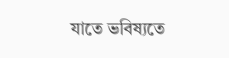যাতে ভবিষ্যতে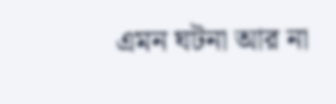এমন ঘটনা আর না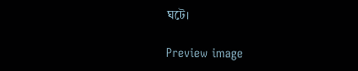ঘটে।

Preview image